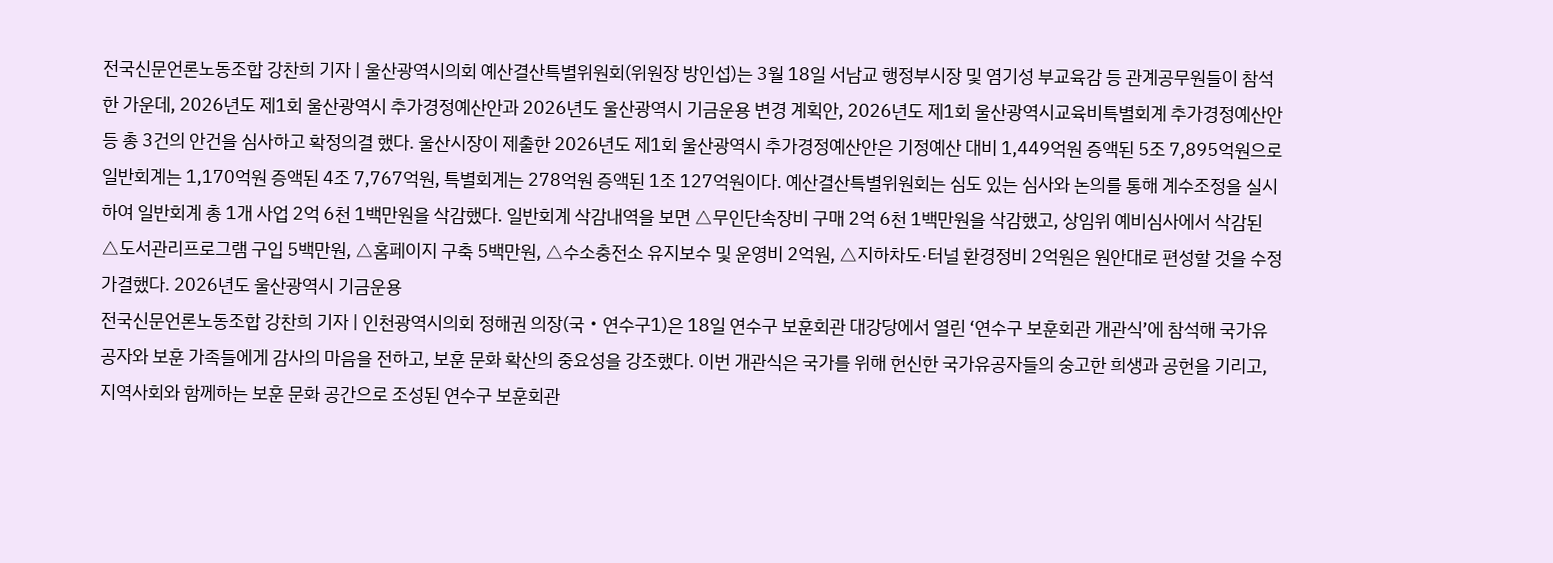전국신문언론노동조합 강찬희 기자 | 울산광역시의회 예산결산특별위원회(위원장 방인섭)는 3월 18일 서남교 행정부시장 및 염기성 부교육감 등 관계공무원들이 참석한 가운데, 2026년도 제1회 울산광역시 추가경정예산안과 2026년도 울산광역시 기금운용 변경 계획안, 2026년도 제1회 울산광역시교육비특별회계 추가경정예산안 등 총 3건의 안건을 심사하고 확정의결 했다. 울산시장이 제출한 2026년도 제1회 울산광역시 추가경정예산안은 기정예산 대비 1,449억원 증액된 5조 7,895억원으로 일반회계는 1,170억원 증액된 4조 7,767억원, 특별회계는 278억원 증액된 1조 127억원이다. 예산결산특별위원회는 심도 있는 심사와 논의를 통해 계수조정을 실시하여 일반회계 총 1개 사업 2억 6천 1백만원을 삭감했다. 일반회계 삭감내역을 보면 △무인단속장비 구매 2억 6천 1백만원을 삭감했고, 상임위 예비심사에서 삭감된 △도서관리프로그램 구입 5백만원, △홈페이지 구축 5백만원, △수소충전소 유지보수 및 운영비 2억원, △지하차도·터널 환경정비 2억원은 원안대로 편성할 것을 수정가결했다. 2026년도 울산광역시 기금운용
전국신문언론노동조합 강찬희 기자 | 인천광역시의회 정해권 의장(국・연수구1)은 18일 연수구 보훈회관 대강당에서 열린 ‘연수구 보훈회관 개관식’에 참석해 국가유공자와 보훈 가족들에게 감사의 마음을 전하고, 보훈 문화 확산의 중요성을 강조했다. 이번 개관식은 국가를 위해 헌신한 국가유공자들의 숭고한 희생과 공헌을 기리고, 지역사회와 함께하는 보훈 문화 공간으로 조성된 연수구 보훈회관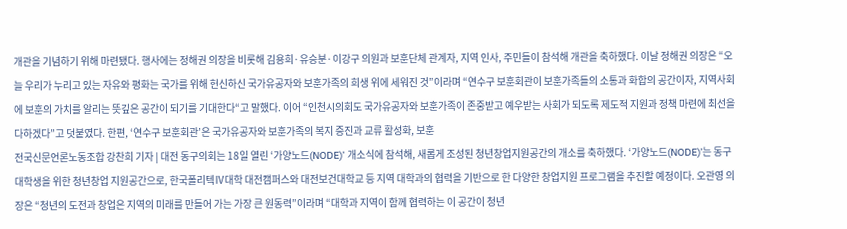개관을 기념하기 위해 마련됐다. 행사에는 정해권 의장을 비롯해 김용희·유승분·이강구 의원과 보훈단체 관계자, 지역 인사, 주민들이 참석해 개관을 축하했다. 이날 정해권 의장은 “오늘 우리가 누리고 있는 자유와 평화는 국가를 위해 헌신하신 국가유공자와 보훈가족의 희생 위에 세워진 것”이라며 “연수구 보훈회관이 보훈가족들의 소통과 화합의 공간이자, 지역사회에 보훈의 가치를 알리는 뜻깊은 공간이 되기를 기대한다“고 말했다. 이어 “인천시의회도 국가유공자와 보훈가족이 존중받고 예우받는 사회가 되도록 제도적 지원과 정책 마련에 최선을 다하겠다”고 덧붙였다. 한편, ‘연수구 보훈회관’은 국가유공자와 보훈가족의 복지 증진과 교류 활성화, 보훈
전국신문언론노동조합 강찬희 기자 | 대전 동구의회는 18일 열린 ‘가양노드(NODE)’ 개소식에 참석해, 새롭게 조성된 청년창업지원공간의 개소를 축하했다. ‘가양노드(NODE)’는 동구 대학생을 위한 청년창업 지원공간으로, 한국폴리텍Ⅳ대학 대전캠퍼스와 대전보건대학교 등 지역 대학과의 협력을 기반으로 한 다양한 창업지원 프로그램을 추진할 예정이다. 오관영 의장은 “청년의 도전과 창업은 지역의 미래를 만들어 가는 가장 큰 원동력”이라며 “대학과 지역이 함께 협력하는 이 공간이 청년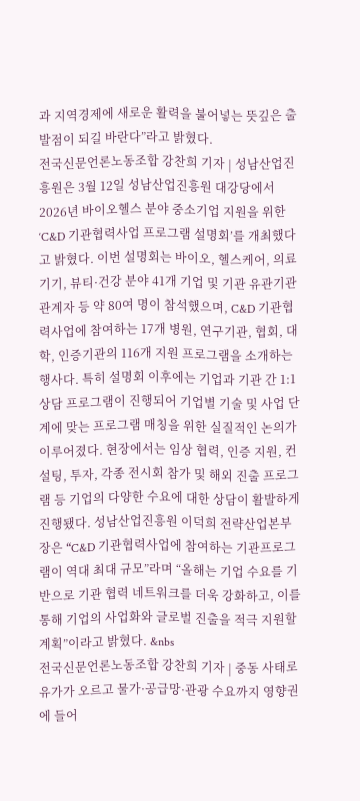과 지역경제에 새로운 활력을 불어넣는 뜻깊은 출발점이 되길 바란다”라고 밝혔다.
전국신문언론노동조합 강찬희 기자 | 성남산업진흥원은 3월 12일 성남산업진흥원 대강당에서 2026년 바이오헬스 분야 중소기업 지원을 위한 ‘C&D 기관협력사업 프로그램 설명회’를 개최했다고 밝혔다. 이번 설명회는 바이오, 헬스케어, 의료기기, 뷰티·건강 분야 41개 기업 및 기관 유관기관 관계자 등 약 80여 명이 참석했으며, C&D 기관협력사업에 참여하는 17개 병원, 연구기관, 협회, 대학, 인증기관의 116개 지원 프로그램을 소개하는 행사다. 특히 설명회 이후에는 기업과 기관 간 1:1 상담 프로그램이 진행되어 기업별 기술 및 사업 단계에 맞는 프로그램 매칭을 위한 실질적인 논의가 이루어졌다. 현장에서는 임상 협력, 인증 지원, 컨설팅, 투자, 각종 전시회 참가 및 해외 진출 프로그램 등 기업의 다양한 수요에 대한 상담이 활발하게 진행됐다. 성남산업진흥원 이덕희 전략산업본부장은 “C&D 기관협력사업에 참여하는 기관프로그램이 역대 최대 규모”라며 “올해는 기업 수요를 기반으로 기관 협력 네트워크를 더욱 강화하고, 이를 통해 기업의 사업화와 글로벌 진출을 적극 지원할 계획”이라고 밝혔다. &nbs
전국신문언론노동조합 강찬희 기자 | 중동 사태로 유가가 오르고 물가·공급망·관광 수요까지 영향권에 들어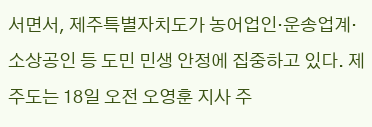서면서, 제주특별자치도가 농어업인·운송업계·소상공인 등 도민 민생 안정에 집중하고 있다. 제주도는 18일 오전 오영훈 지사 주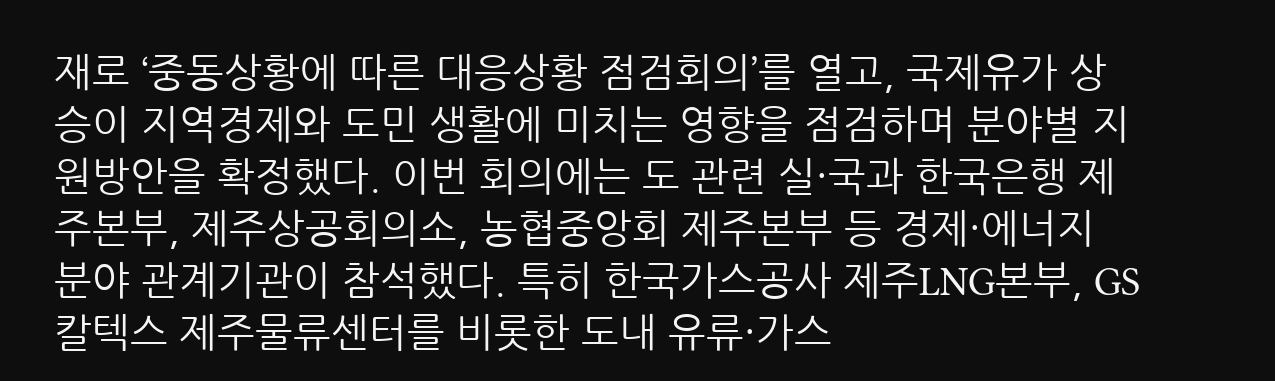재로 ‘중동상황에 따른 대응상황 점검회의’를 열고, 국제유가 상승이 지역경제와 도민 생활에 미치는 영향을 점검하며 분야별 지원방안을 확정했다. 이번 회의에는 도 관련 실·국과 한국은행 제주본부, 제주상공회의소, 농협중앙회 제주본부 등 경제·에너지 분야 관계기관이 참석했다. 특히 한국가스공사 제주LNG본부, GS칼텍스 제주물류센터를 비롯한 도내 유류·가스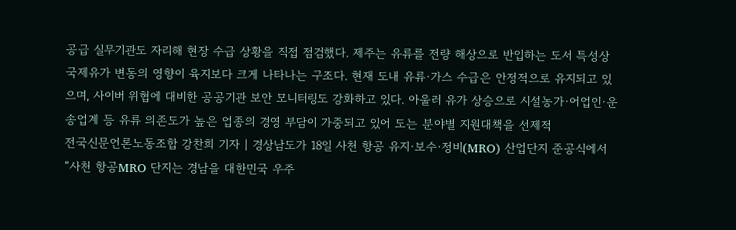공급 실무기관도 자리해 현장 수급 상황을 직접 점검했다. 제주는 유류를 전량 해상으로 반입하는 도서 특성상 국제유가 변동의 영향이 육지보다 크게 나타나는 구조다. 현재 도내 유류·가스 수급은 안정적으로 유지되고 있으며, 사이버 위협에 대비한 공공기관 보안 모니터링도 강화하고 있다. 아울러 유가 상승으로 시설농가·어업인·운송업계 등 유류 의존도가 높은 업종의 경영 부담이 가중되고 있어 도는 분야별 지원대책을 선제적
전국신문언론노동조합 강찬희 기자 | 경상남도가 18일 사천 항공 유지·보수·정비(MRO) 산업단지 준공식에서 “사천 항공MRO 단지는 경남을 대한민국 우주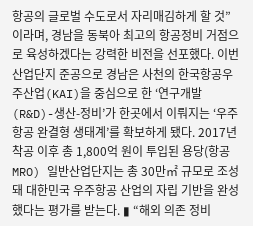항공의 글로벌 수도로서 자리매김하게 할 것”이라며, 경남을 동북아 최고의 항공정비 거점으로 육성하겠다는 강력한 비전을 선포했다. 이번 산업단지 준공으로 경남은 사천의 한국항공우주산업(KAI)을 중심으로 한 ‘연구개발(R&D)-생산-정비’가 한곳에서 이뤄지는 ‘우주항공 완결형 생태계’를 확보하게 됐다. 2017년 착공 이후 총 1,800억 원이 투입된 용당(항공MRO) 일반산업단지는 총 30만㎡ 규모로 조성돼 대한민국 우주항공 산업의 자립 기반을 완성했다는 평가를 받는다. ▮ “해외 의존 정비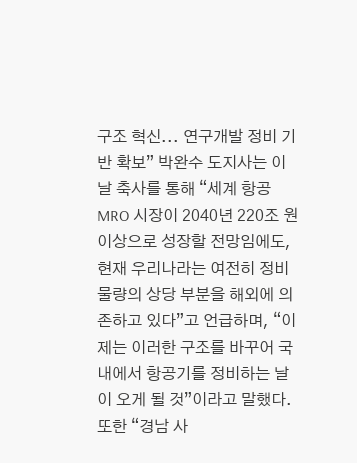구조 혁신... 연구개발 정비 기반 확보” 박완수 도지사는 이날 축사를 통해 “세계 항공MRO 시장이 2040년 220조 원 이상으로 성장할 전망임에도, 현재 우리나라는 여전히 정비 물량의 상당 부분을 해외에 의존하고 있다”고 언급하며, “이제는 이러한 구조를 바꾸어 국내에서 항공기를 정비하는 날이 오게 될 것”이라고 말했다. 또한 “경남 사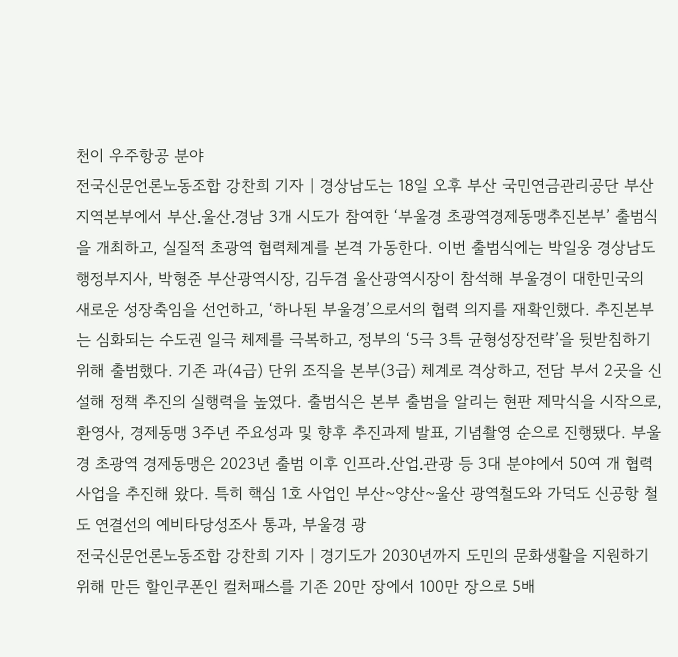천이 우주항공 분야
전국신문언론노동조합 강찬희 기자 | 경상남도는 18일 오후 부산 국민연금관리공단 부산지역본부에서 부산․울산․경남 3개 시도가 참여한 ‘부울경 초광역경제동맹추진본부’ 출범식을 개최하고, 실질적 초광역 협력체계를 본격 가동한다. 이번 출범식에는 박일웅 경상남도 행정부지사, 박형준 부산광역시장, 김두겸 울산광역시장이 참석해 부울경이 대한민국의 새로운 성장축임을 선언하고, ‘하나된 부울경’으로서의 협력 의지를 재확인했다. 추진본부는 심화되는 수도권 일극 체제를 극복하고, 정부의 ‘5극 3특 균형성장전략’을 뒷받침하기 위해 출범했다. 기존 과(4급) 단위 조직을 본부(3급) 체계로 격상하고, 전담 부서 2곳을 신설해 정책 추진의 실행력을 높였다. 출범식은 본부 출범을 알리는 현판 제막식을 시작으로, 환영사, 경제동맹 3주년 주요성과 및 향후 추진과제 발표, 기념촬영 순으로 진행됐다. 부울경 초광역 경제동맹은 2023년 출범 이후 인프라․산업․관광 등 3대 분야에서 50여 개 협력사업을 추진해 왔다. 특히 핵심 1호 사업인 부산~양산~울산 광역철도와 가덕도 신공항 철도 연결선의 예비타당성조사 통과, 부울경 광
전국신문언론노동조합 강찬희 기자 | 경기도가 2030년까지 도민의 문화생활을 지원하기 위해 만든 할인쿠폰인 컬처패스를 기존 20만 장에서 100만 장으로 5배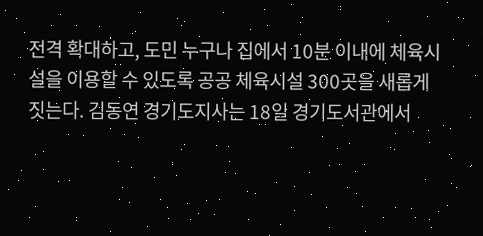전격 확대하고, 도민 누구나 집에서 10분 이내에 체육시설을 이용할 수 있도록 공공 체육시설 300곳을 새롭게 짓는다. 김동연 경기도지사는 18일 경기도서관에서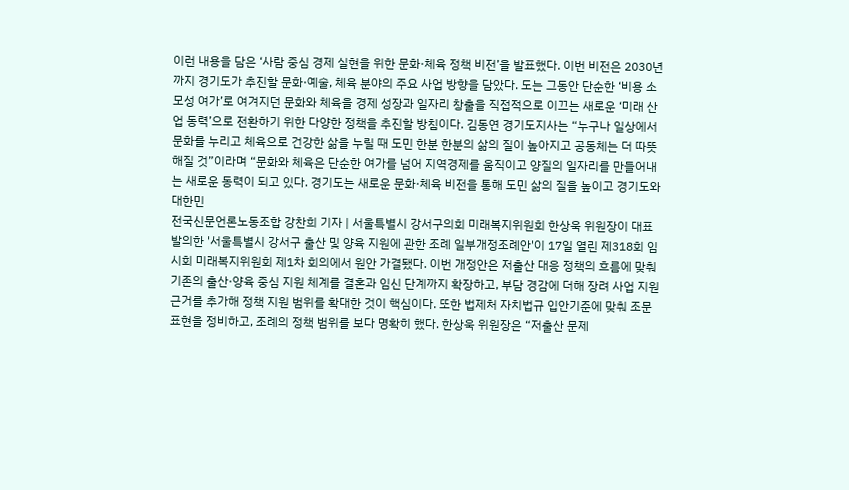이런 내용을 담은 ‘사람 중심 경제 실현을 위한 문화·체육 정책 비전’을 발표했다. 이번 비전은 2030년까지 경기도가 추진할 문화·예술, 체육 분야의 주요 사업 방향을 담았다. 도는 그동안 단순한 ‘비용 소모성 여가’로 여겨지던 문화와 체육을 경제 성장과 일자리 창출을 직접적으로 이끄는 새로운 ‘미래 산업 동력’으로 전환하기 위한 다양한 정책을 추진할 방침이다. 김동연 경기도지사는 “누구나 일상에서 문화를 누리고 체육으로 건강한 삶을 누릴 때 도민 한분 한분의 삶의 질이 높아지고 공동체는 더 따뜻해질 것”이라며 “문화와 체육은 단순한 여가를 넘어 지역경제를 움직이고 양질의 일자리를 만들어내는 새로운 동력이 되고 있다. 경기도는 새로운 문화·체육 비전을 통해 도민 삶의 질을 높이고 경기도와 대한민
전국신문언론노동조합 강찬희 기자 | 서울특별시 강서구의회 미래복지위원회 한상욱 위원장이 대표 발의한 '서울특별시 강서구 출산 및 양육 지원에 관한 조례 일부개정조례안'이 17일 열린 제318회 임시회 미래복지위원회 제1차 회의에서 원안 가결됐다. 이번 개정안은 저출산 대응 정책의 흐름에 맞춰 기존의 출산·양육 중심 지원 체계를 결혼과 임신 단계까지 확장하고, 부담 경감에 더해 장려 사업 지원 근거를 추가해 정책 지원 범위를 확대한 것이 핵심이다. 또한 법제처 자치법규 입안기준에 맞춰 조문 표현을 정비하고, 조례의 정책 범위를 보다 명확히 했다. 한상욱 위원장은 “저출산 문제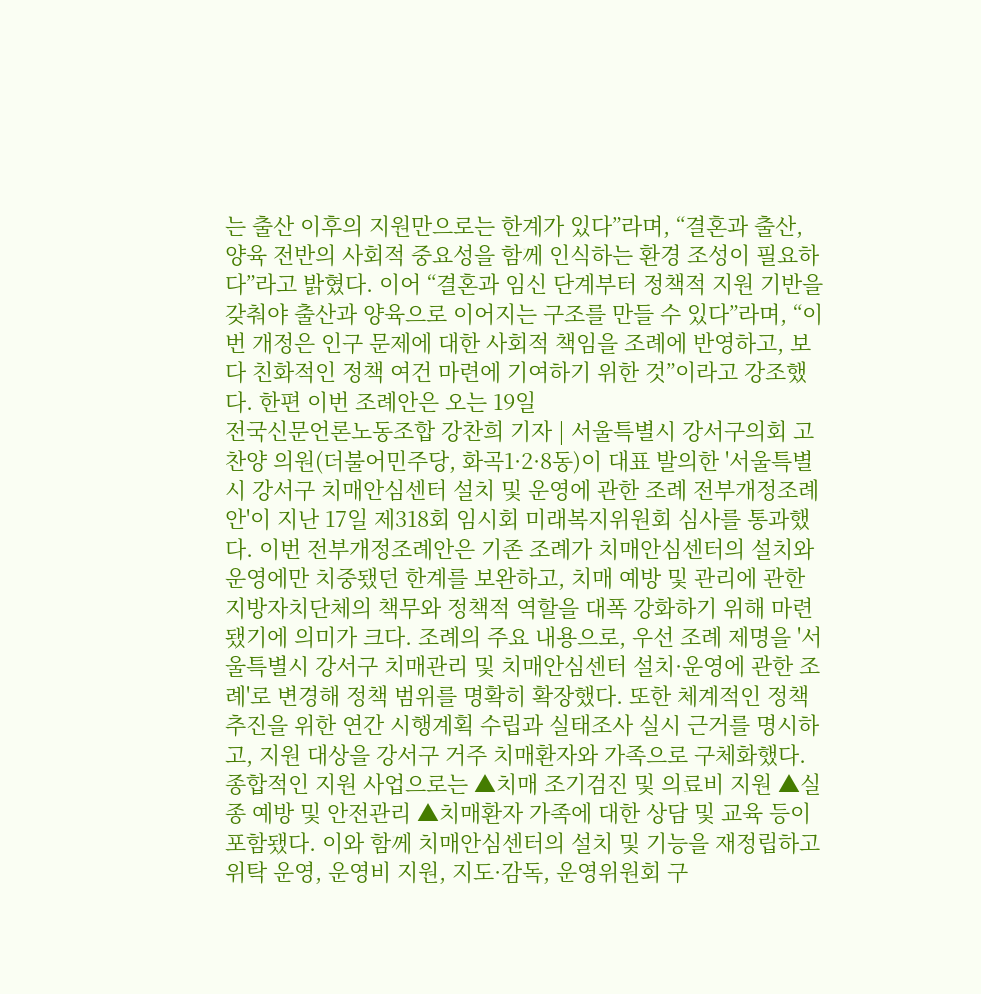는 출산 이후의 지원만으로는 한계가 있다”라며, “결혼과 출산, 양육 전반의 사회적 중요성을 함께 인식하는 환경 조성이 필요하다”라고 밝혔다. 이어 “결혼과 임신 단계부터 정책적 지원 기반을 갖춰야 출산과 양육으로 이어지는 구조를 만들 수 있다”라며, “이번 개정은 인구 문제에 대한 사회적 책임을 조례에 반영하고, 보다 친화적인 정책 여건 마련에 기여하기 위한 것”이라고 강조했다. 한편 이번 조례안은 오는 19일
전국신문언론노동조합 강찬희 기자 | 서울특별시 강서구의회 고찬양 의원(더불어민주당, 화곡1·2·8동)이 대표 발의한 '서울특별시 강서구 치매안심센터 설치 및 운영에 관한 조례 전부개정조례안'이 지난 17일 제318회 임시회 미래복지위원회 심사를 통과했다. 이번 전부개정조례안은 기존 조례가 치매안심센터의 설치와 운영에만 치중됐던 한계를 보완하고, 치매 예방 및 관리에 관한 지방자치단체의 책무와 정책적 역할을 대폭 강화하기 위해 마련됐기에 의미가 크다. 조례의 주요 내용으로, 우선 조례 제명을 '서울특별시 강서구 치매관리 및 치매안심센터 설치·운영에 관한 조례'로 변경해 정책 범위를 명확히 확장했다. 또한 체계적인 정책 추진을 위한 연간 시행계획 수립과 실태조사 실시 근거를 명시하고, 지원 대상을 강서구 거주 치매환자와 가족으로 구체화했다. 종합적인 지원 사업으로는 ▲치매 조기검진 및 의료비 지원 ▲실종 예방 및 안전관리 ▲치매환자 가족에 대한 상담 및 교육 등이 포함됐다. 이와 함께 치매안심센터의 설치 및 기능을 재정립하고 위탁 운영, 운영비 지원, 지도·감독, 운영위원회 구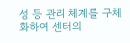성 등 관리 체계를 구체화하여 센터의